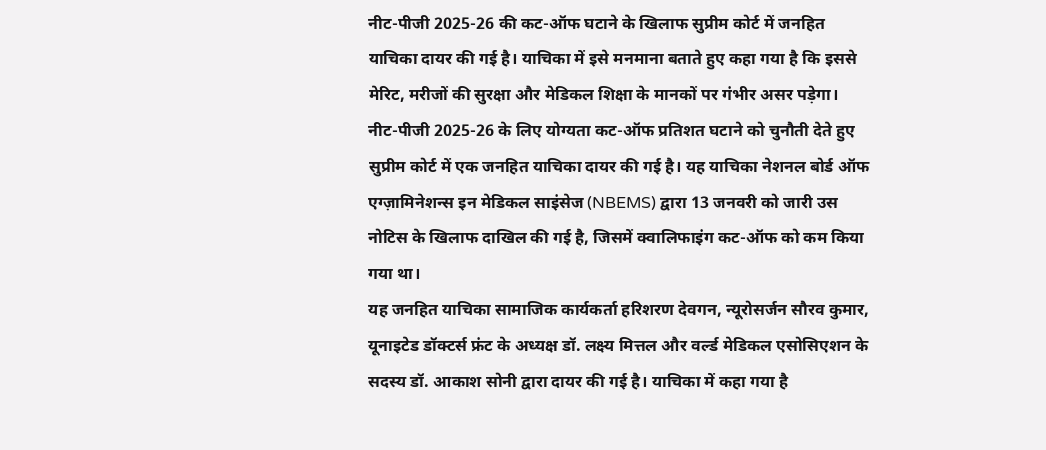नीट-पीजी 2025-26 की कट-ऑफ घटाने के खिलाफ सुप्रीम कोर्ट में जनहित याचिका दायर की गई है। याचिका में इसे मनमाना बताते हुए कहा गया है कि इससे मेरिट, मरीजों की सुरक्षा और मेडिकल शिक्षा के मानकों पर गंभीर असर पड़ेगा।
नीट-पीजी 2025-26 के लिए योग्यता कट-ऑफ प्रतिशत घटाने को चुनौती देते हुए सुप्रीम कोर्ट में एक जनहित याचिका दायर की गई है। यह याचिका नेशनल बोर्ड ऑफ एग्ज़ामिनेशन्स इन मेडिकल साइंसेज (NBEMS) द्वारा 13 जनवरी को जारी उस नोटिस के खिलाफ दाखिल की गई है, जिसमें क्वालिफाइंग कट-ऑफ को कम किया गया था।
यह जनहित याचिका सामाजिक कार्यकर्ता हरिशरण देवगन, न्यूरोसर्जन सौरव कुमार, यूनाइटेड डॉक्टर्स फ्रंट के अध्यक्ष डॉ. लक्ष्य मित्तल और वर्ल्ड मेडिकल एसोसिएशन के सदस्य डॉ. आकाश सोनी द्वारा दायर की गई है। याचिका में कहा गया है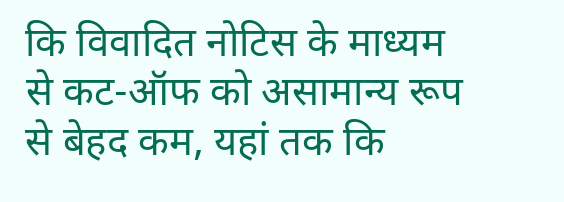कि विवादित नोटिस के माध्यम से कट-ऑफ को असामान्य रूप से बेहद कम, यहां तक कि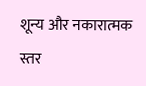शून्य और नकारात्मक स्तर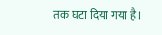तक घटा दिया गया है।